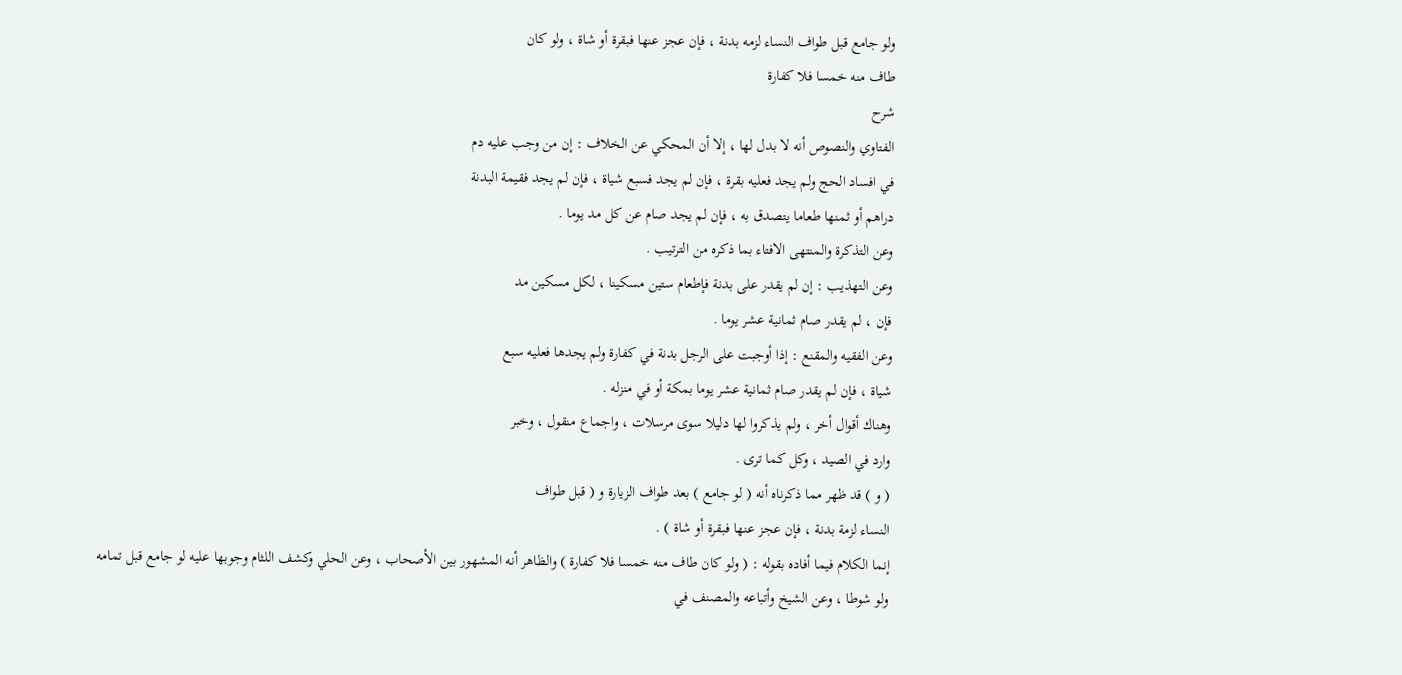ولو جامع قبل طواف النساء لزمه بدنة ، فإن عجز عنها فبقرة أو شاة ، ولو كان
طاف منه خمسا فلا كفارة
شرح
الفتاوي والنصوص أنه لا بدل لها ، إلا أن المحكي عن الخلاف : إن من وجب عليه دم
في افساد الحج ولم يجد فعليه بقرة ، فإن لم يجد فسبع شياة ، فإن لم يجد فقيمة البدنة
دراهم أو ثمنها طعاما يتصدق به ، فإن لم يجد صام عن كل مد يوما .
وعن التذكرة والمنتهى الافتاء بما ذكره من الترتيب .
وعن التهذيب : إن لم يقدر على بدنة فإطعام ستين مسكينا ، لكل مسكين مد
فإن ، لم يقدر صام ثمانية عشر يوما .
وعن الفقيه والمقنع : إذا أوجبت على الرجل بدنة في كفارة ولم يجدها فعليه سبع
شياة ، فإن لم يقدر صام ثمانية عشر يوما بمكة أو في منزله .
وهناك أقوال أخر ، ولم يذكروا لها دليلا سوى مرسلات ، واجماع منقول ، وخبر
وارد في الصيد ، وكل كما ترى .
( و ) قد ظهر مما ذكرناه أنه ( لو جامع ) بعد طواف الزيارة و ( قبل طواف
النساء لزمة بدنة ، فإن عجز عنها فبقرة أو شاة ) .
إنما الكلام فيما أفاده بقوله : ( ولو كان طاف منه خمسا فلا كفارة ) والظاهر أنه المشهور بين الأصحاب ، وعن الحلي وكشف اللثام وجوبها عليه لو جامع قبل تمامه
ولو شوطا ، وعن الشيخ وأتباعه والمصنف في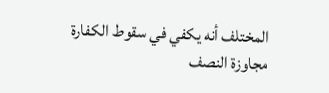المختلف أنه يكفي في سقوط الكفارة
مجاوزة النصف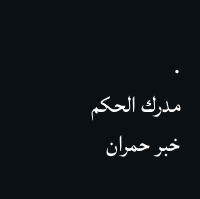.
مدرك الحكم خبر حمران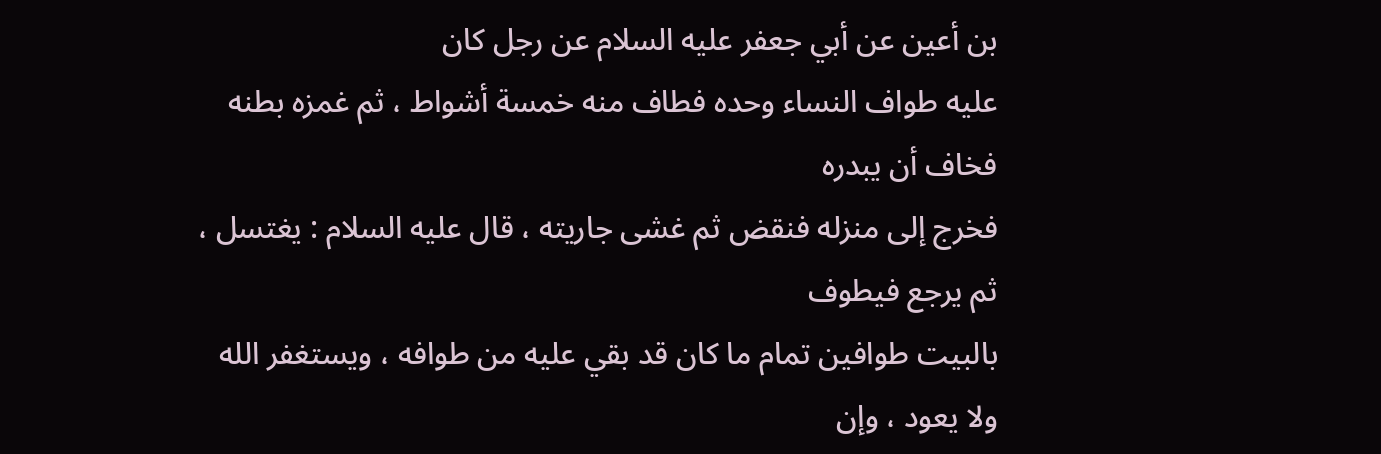بن أعين عن أبي جعفر عليه السلام عن رجل كان
عليه طواف النساء وحده فطاف منه خمسة أشواط ، ثم غمزه بطنه فخاف أن يبدره
فخرج إلى منزله فنقض ثم غشى جاريته ، قال عليه السلام : يغتسل ، ثم يرجع فيطوف
بالبيت طوافين تمام ما كان قد بقي عليه من طوافه ، ويستغفر الله ولا يعود ، وإن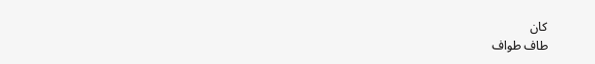كان
طاف طواف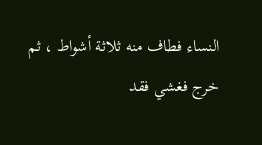النساء فطاف منه ثلاثة أشواط ، ثم خرج فغشي فقد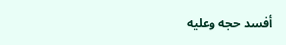أفسد حجه وعليه